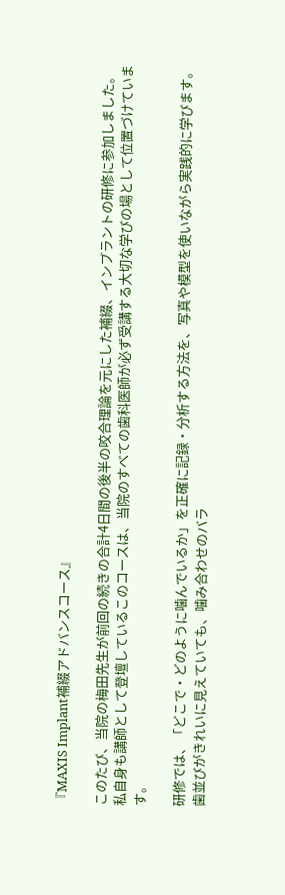『MAXIS Implant補綴アドバンスコース』

このたび、当院の梅田先生が前回の続きの合計4日間の後半の咬合理論を元にした補綴、インプラントの研修に参加しました。
私自身も講師として登壇しているこのコースは、当院のすべての歯科医師が必ず受講する大切な学びの場として位置づけています。

研修では、「どこで・どのように噛んでいるか」を正確に記録・分析する方法を、写真や模型を使いながら実践的に学びます。
歯並びがきれいに見えていても、噛み合わせのバラ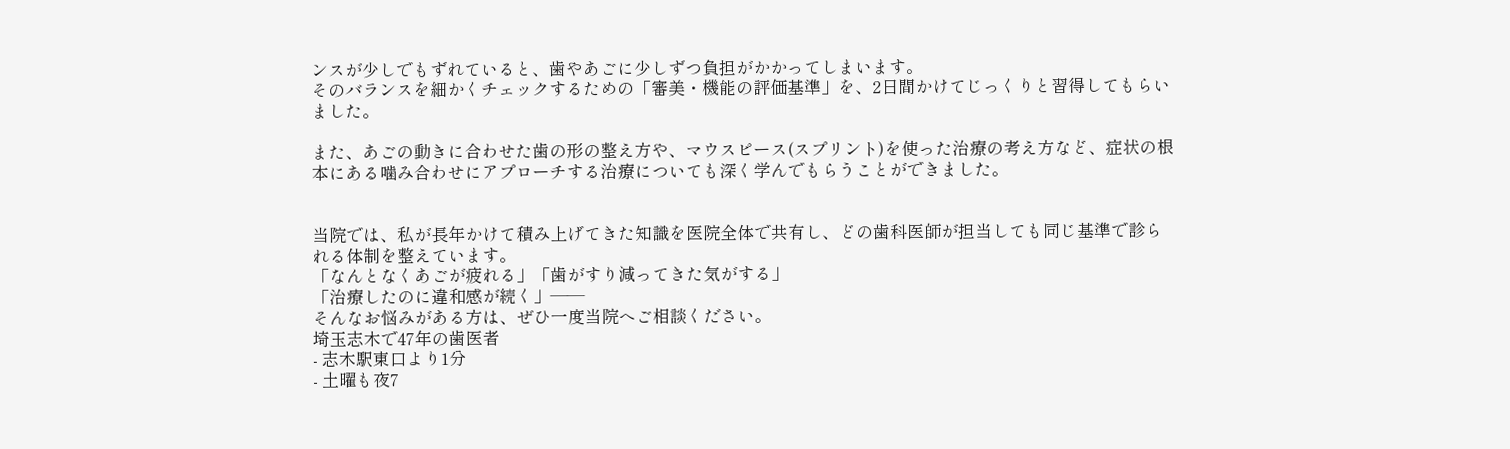ンスが少しでもずれていると、歯やあごに少しずつ負担がかかってしまいます。
そのバランスを細かくチェックするための「審美・機能の評価基準」を、2日間かけてじっくりと習得してもらいました。

また、あごの動きに合わせた歯の形の整え方や、マウスピース(スプリント)を使った治療の考え方など、症状の根本にある噛み合わせにアプローチする治療についても深く学んでもらうことができました。


当院では、私が長年かけて積み上げてきた知識を医院全体で共有し、どの歯科医師が担当しても同じ基準で診られる体制を整えています。
「なんとなくあごが疲れる」「歯がすり減ってきた気がする」
「治療したのに違和感が続く」――
そんなお悩みがある方は、ぜひ一度当院へご相談ください。
埼玉志木で47年の歯医者
- 志木駅東口より1分
- 土曜も夜7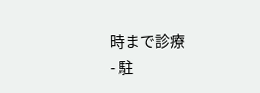時まで診療
- 駐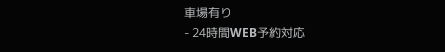車場有り
- 24時間WEB予約対応